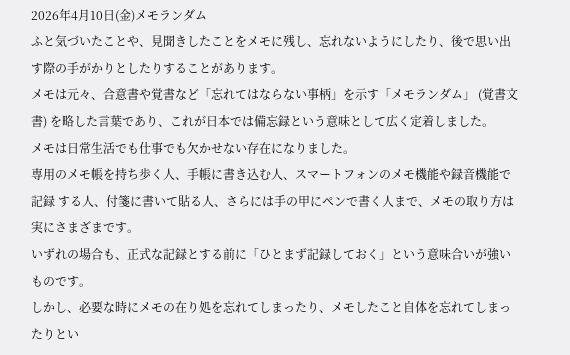2026年4月10日(金)メモランダム
ふと気づいたことや、見聞きしたことをメモに残し、忘れないようにしたり、後で思い出す際の手がかりとしたりすることがあります。
メモは元々、合意書や覚書など「忘れてはならない事柄」を示す「メモランダム」 (覚書文書) を略した言葉であり、これが日本では備忘録という意味として広く定着しました。
メモは日常生活でも仕事でも欠かせない存在になりました。
専用のメモ帳を持ち歩く人、手帳に書き込む人、スマートフォンのメモ機能や録音機能で記録 する人、付箋に書いて貼る人、さらには手の甲にペンで書く人まで、メモの取り方は実にさまざまです。
いずれの場合も、正式な記録とする前に「ひとまず記録しておく」という意味合いが強いものです。
しかし、必要な時にメモの在り処を忘れてしまったり、メモしたこと自体を忘れてしまったりとい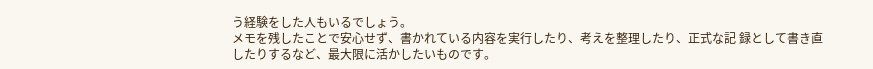う経験をした人もいるでしょう。
メモを残したことで安心せず、書かれている内容を実行したり、考えを整理したり、正式な記 録として書き直したりするなど、最大限に活かしたいものです。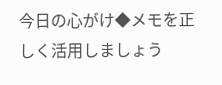今日の心がけ◆メモを正しく活用しましょう